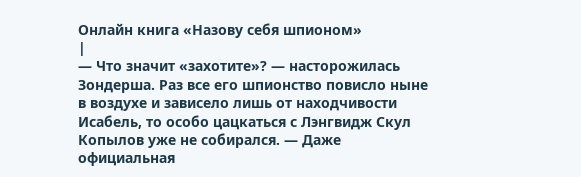Онлайн книга «Назову себя шпионом»
|
— Что значит «захотите»? — насторожилась Зондерша. Раз все его шпионство повисло ныне в воздухе и зависело лишь от находчивости Исабель, то особо цацкаться с Лэнгвидж Скул Копылов уже не собирался. — Даже официальная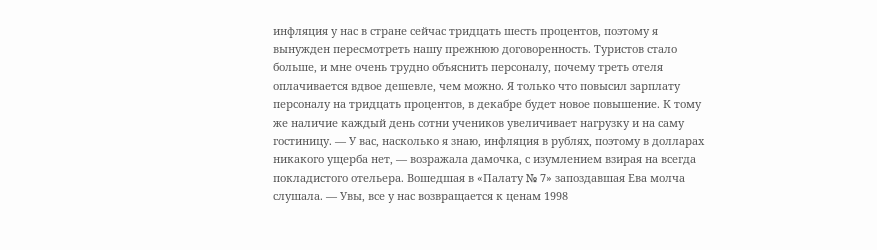инфляция у нас в стране сейчас тридцать шесть процентов, поэтому я вынужден пересмотреть нашу прежнюю договоренность. Туристов стало больше, и мне очень трудно объяснить персоналу, почему треть отеля оплачивается вдвое дешевле, чем можно. Я только что повысил зарплату персоналу на тридцать процентов, в декабре будет новое повышение. К тому же наличие каждый день сотни учеников увеличивает нагрузку и на саму гостиницу. — У вас, насколько я знаю, инфляция в рублях, поэтому в долларах никакого ущерба нет, — возражала дамочка, с изумлением взирая на всегда покладистого отельера. Вошедшая в «Палату № 7» запоздавшая Ева молча слушала. — Увы, все у нас возвращается к ценам 1998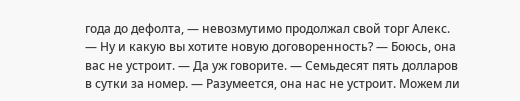года до дефолта, — невозмутимо продолжал свой торг Алекс. — Ну и какую вы хотите новую договоренность? — Боюсь, она вас не устроит. — Да уж говорите. — Семьдесят пять долларов в сутки за номер. — Разумеется, она нас не устроит. Можем ли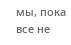мы, пока все не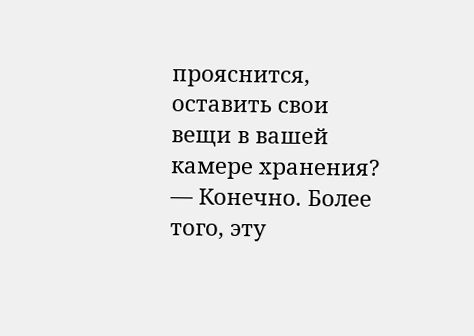прояснится, оставить свои вещи в вашей камере хранения? — Конечно. Более того, эту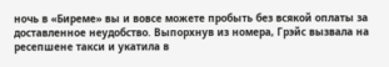ночь в «Биреме» вы и вовсе можете пробыть без всякой оплаты за доставленное неудобство. Выпорхнув из номера, Грэйс вызвала на ресепшене такси и укатила в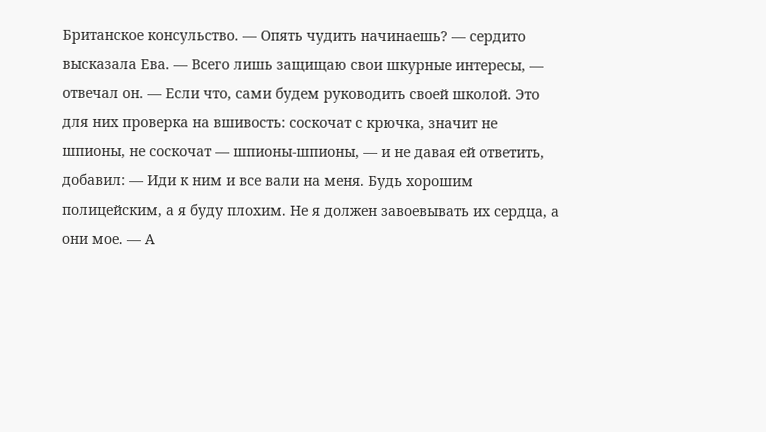Британское консульство. — Опять чудить начинаешь? — сердито высказала Ева. — Всего лишь защищаю свои шкурные интересы, — отвечал он. — Если что, сами будем руководить своей школой. Это для них проверка на вшивость: соскочат с крючка, значит не шпионы, не соскочат — шпионы-шпионы, — и не давая ей ответить, добавил: — Иди к ним и все вали на меня. Будь хорошим полицейским, а я буду плохим. Не я должен завоевывать их сердца, а они мое. — А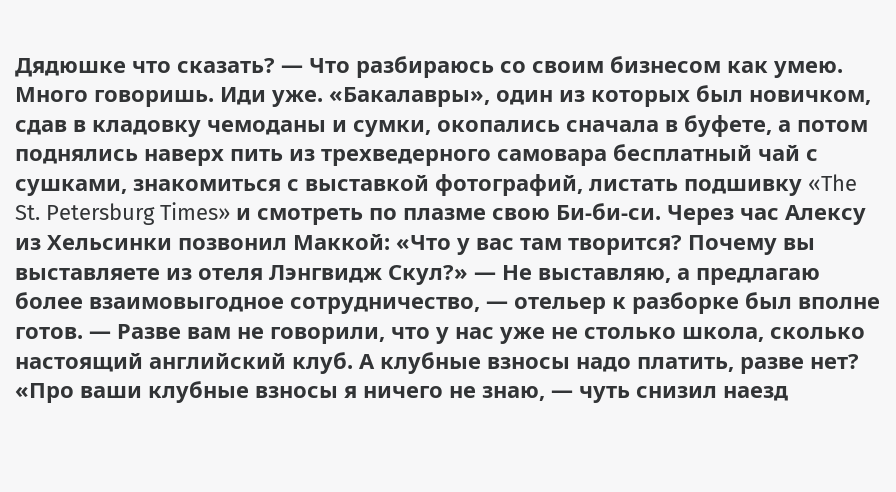Дядюшке что сказать? — Что разбираюсь со своим бизнесом как умею. Много говоришь. Иди уже. «Бакалавры», один из которых был новичком, сдав в кладовку чемоданы и сумки, окопались сначала в буфете, а потом поднялись наверх пить из трехведерного самовара бесплатный чай с сушками, знакомиться с выставкой фотографий, листать подшивку «The St. Petersburg Times» и смотреть по плазме свою Би-би-си. Через час Алексу из Хельсинки позвонил Маккой: «Что у вас там творится? Почему вы выставляете из отеля Лэнгвидж Скул?» — Не выставляю, а предлагаю более взаимовыгодное сотрудничество, — отельер к разборке был вполне готов. — Разве вам не говорили, что у нас уже не столько школа, сколько настоящий английский клуб. А клубные взносы надо платить, разве нет? «Про ваши клубные взносы я ничего не знаю, — чуть снизил наезд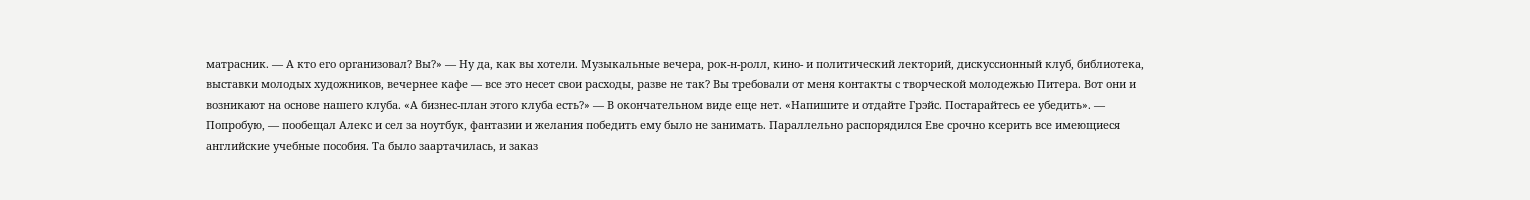матрасник. — А кто его организовал? Вы?» — Ну да, как вы хотели. Музыкальные вечера, рок-н-ролл, кино- и политический лекторий, дискуссионный клуб, библиотека, выставки молодых художников, вечернее кафе — все это несет свои расходы, разве не так? Вы требовали от меня контакты с творческой молодежью Питера. Вот они и возникают на основе нашего клуба. «А бизнес-план этого клуба есть?» — В окончательном виде еще нет. «Напишите и отдайте Грэйс. Постарайтесь ее убедить». — Попробую, — пообещал Алекс и сел за ноутбук, фантазии и желания победить ему было не занимать. Параллельно распорядился Еве срочно ксерить все имеющиеся английские учебные пособия. Та было заартачилась, и заказ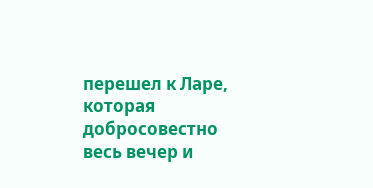перешел к Ларе, которая добросовестно весь вечер и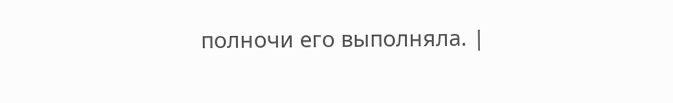полночи его выполняла. |